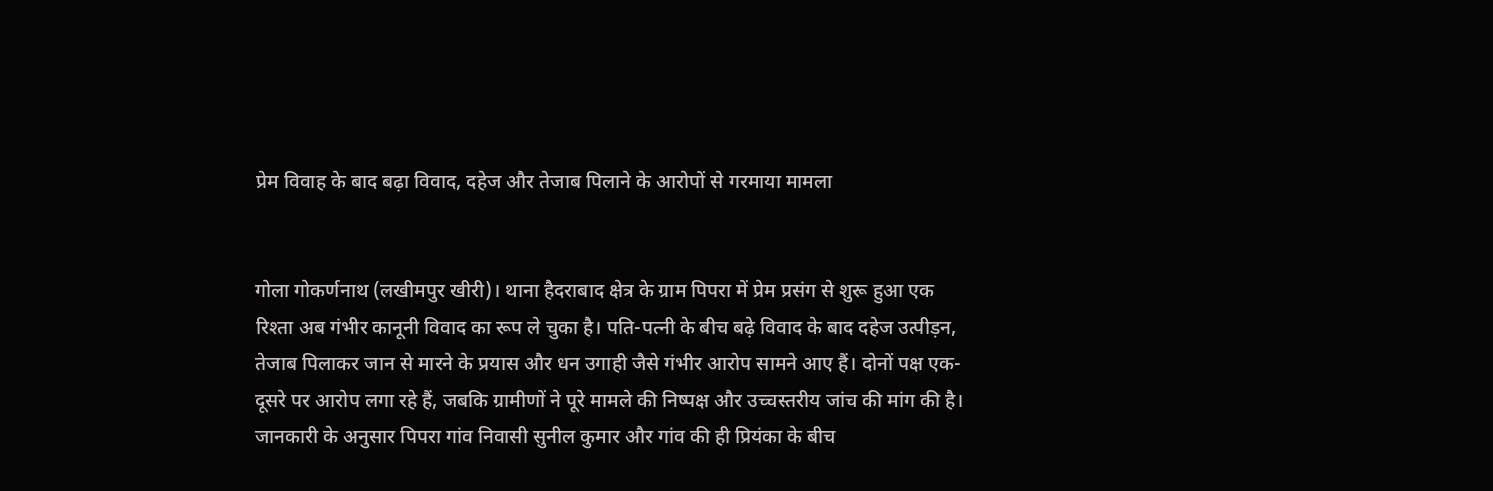प्रेम विवाह के बाद बढ़ा विवाद, दहेज और तेजाब पिलाने के आरोपों से गरमाया मामला


गोला गोकर्णनाथ (लखीमपुर खीरी)। थाना हैदराबाद क्षेत्र के ग्राम पिपरा में प्रेम प्रसंग से शुरू हुआ एक रिश्ता अब गंभीर कानूनी विवाद का रूप ले चुका है। पति-पत्नी के बीच बढ़े विवाद के बाद दहेज उत्पीड़न, तेजाब पिलाकर जान से मारने के प्रयास और धन उगाही जैसे गंभीर आरोप सामने आए हैं। दोनों पक्ष एक-दूसरे पर आरोप लगा रहे हैं, जबकि ग्रामीणों ने पूरे मामले की निष्पक्ष और उच्चस्तरीय जांच की मांग की है।
जानकारी के अनुसार पिपरा गांव निवासी सुनील कुमार और गांव की ही प्रियंका के बीच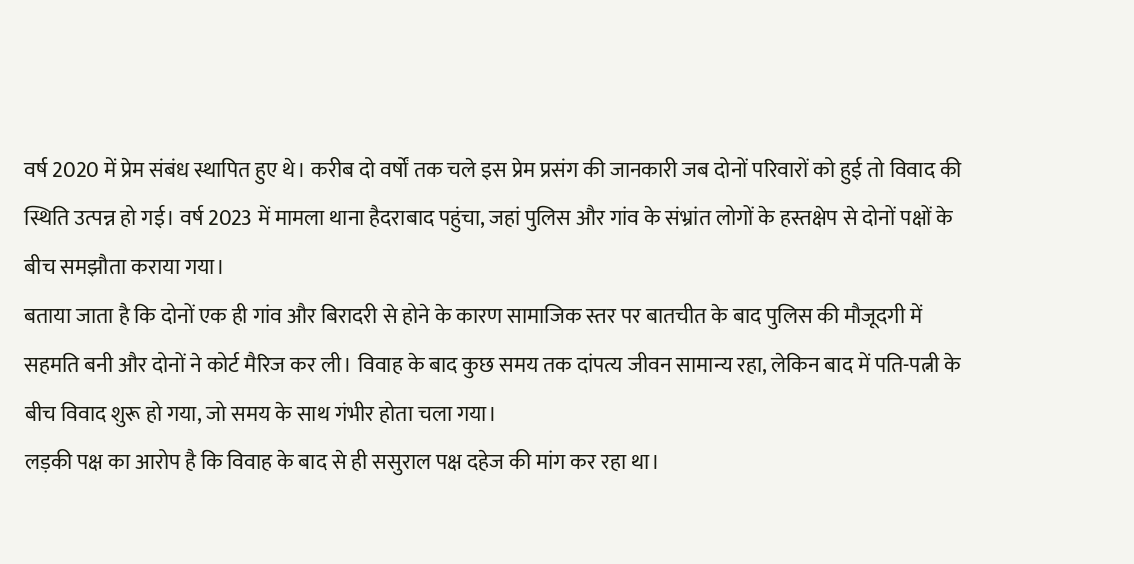वर्ष 2020 में प्रेम संबंध स्थापित हुए थे। करीब दो वर्षों तक चले इस प्रेम प्रसंग की जानकारी जब दोनों परिवारों को हुई तो विवाद की स्थिति उत्पन्न हो गई। वर्ष 2023 में मामला थाना हैदराबाद पहुंचा, जहां पुलिस और गांव के संभ्रांत लोगों के हस्तक्षेप से दोनों पक्षों के बीच समझौता कराया गया।
बताया जाता है कि दोनों एक ही गांव और बिरादरी से होने के कारण सामाजिक स्तर पर बातचीत के बाद पुलिस की मौजूदगी में सहमति बनी और दोनों ने कोर्ट मैरिज कर ली। विवाह के बाद कुछ समय तक दांपत्य जीवन सामान्य रहा, लेकिन बाद में पति-पत्नी के बीच विवाद शुरू हो गया, जो समय के साथ गंभीर होता चला गया।
लड़की पक्ष का आरोप है कि विवाह के बाद से ही ससुराल पक्ष दहेज की मांग कर रहा था।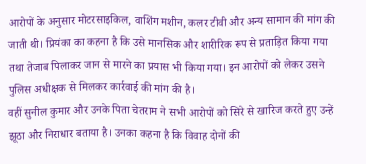आरोपों के अनुसार मोटरसाइकिल, वाशिंग मशीन, कलर टीवी और अन्य सामान की मांग की जाती थी। प्रियंका का कहना है कि उसे मानसिक और शारीरिक रूप से प्रताड़ित किया गया तथा तेजाब पिलाकर जान से मारने का प्रयास भी किया गया। इन आरोपों को लेकर उसने पुलिस अधीक्षक से मिलकर कार्रवाई की मांग की है।
वहीं सुनील कुमार और उनके पिता चेतराम ने सभी आरोपों को सिरे से खारिज करते हुए उन्हें झूठा और निराधार बताया है। उनका कहना है कि विवाह दोनों की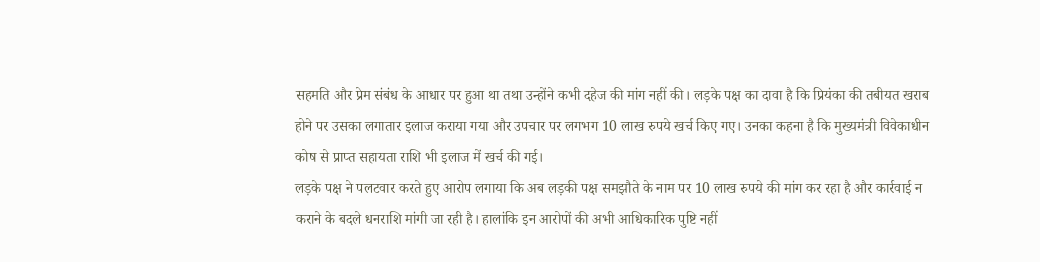सहमति और प्रेम संबंध के आधार पर हुआ था तथा उन्होंने कभी दहेज की मांग नहीं की। लड़के पक्ष का दावा है कि प्रियंका की तबीयत खराब होने पर उसका लगातार इलाज कराया गया और उपचार पर लगभग 10 लाख रुपये खर्च किए गए। उनका कहना है कि मुख्यमंत्री विवेकाधीन कोष से प्राप्त सहायता राशि भी इलाज में खर्च की गई।
लड़के पक्ष ने पलटवार करते हुए आरोप लगाया कि अब लड़की पक्ष समझौते के नाम पर 10 लाख रुपये की मांग कर रहा है और कार्रवाई न कराने के बदले धनराशि मांगी जा रही है। हालांकि इन आरोपों की अभी आधिकारिक पुष्टि नहीं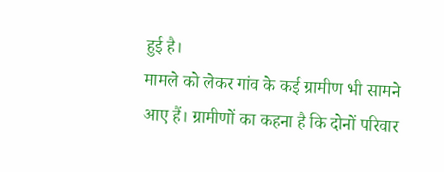हुई है।
मामले को लेकर गांव के कई ग्रामीण भी सामने आए हैं। ग्रामीणों का कहना है कि दोनों परिवार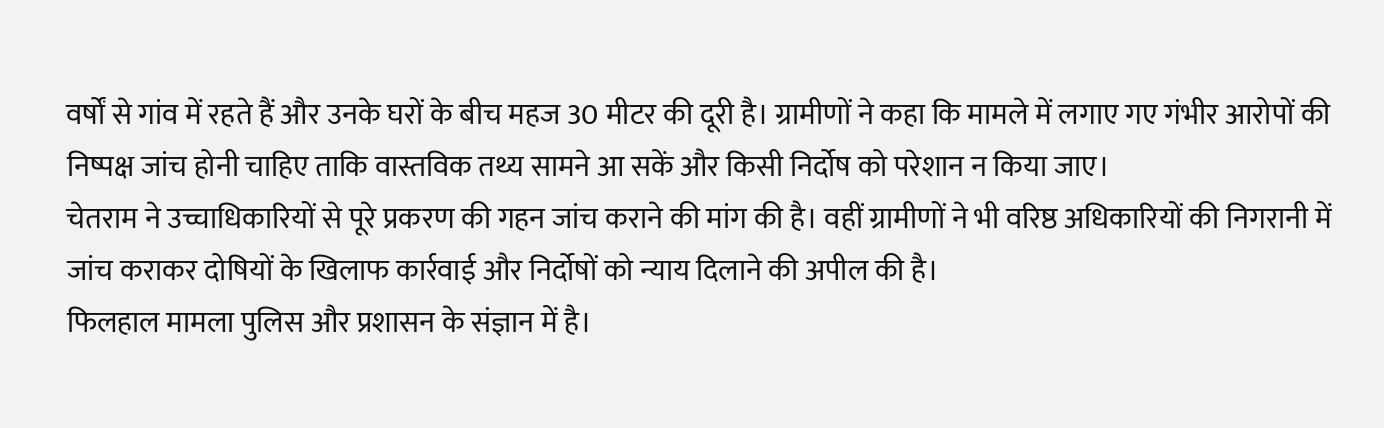वर्षों से गांव में रहते हैं और उनके घरों के बीच महज 30 मीटर की दूरी है। ग्रामीणों ने कहा कि मामले में लगाए गए गंभीर आरोपों की निष्पक्ष जांच होनी चाहिए ताकि वास्तविक तथ्य सामने आ सकें और किसी निर्दोष को परेशान न किया जाए।
चेतराम ने उच्चाधिकारियों से पूरे प्रकरण की गहन जांच कराने की मांग की है। वहीं ग्रामीणों ने भी वरिष्ठ अधिकारियों की निगरानी में जांच कराकर दोषियों के खिलाफ कार्रवाई और निर्दोषों को न्याय दिलाने की अपील की है।
फिलहाल मामला पुलिस और प्रशासन के संज्ञान में है।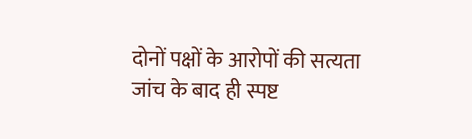दोनों पक्षों के आरोपों की सत्यता जांच के बाद ही स्पष्ट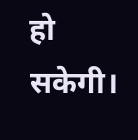हो सकेगी।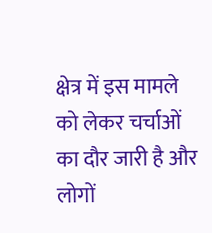क्षेत्र में इस मामले को लेकर चर्चाओं का दौर जारी है और लोगों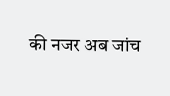की नजर अब जांच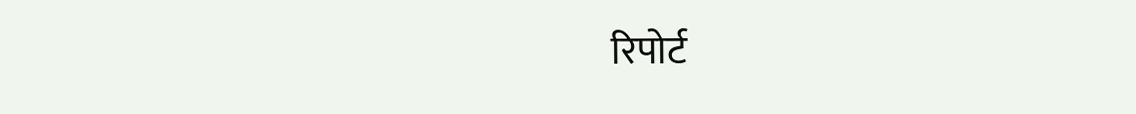रिपोर्ट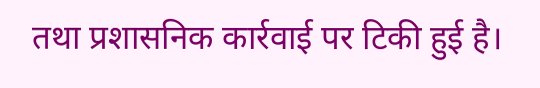तथा प्रशासनिक कार्रवाई पर टिकी हुई है।